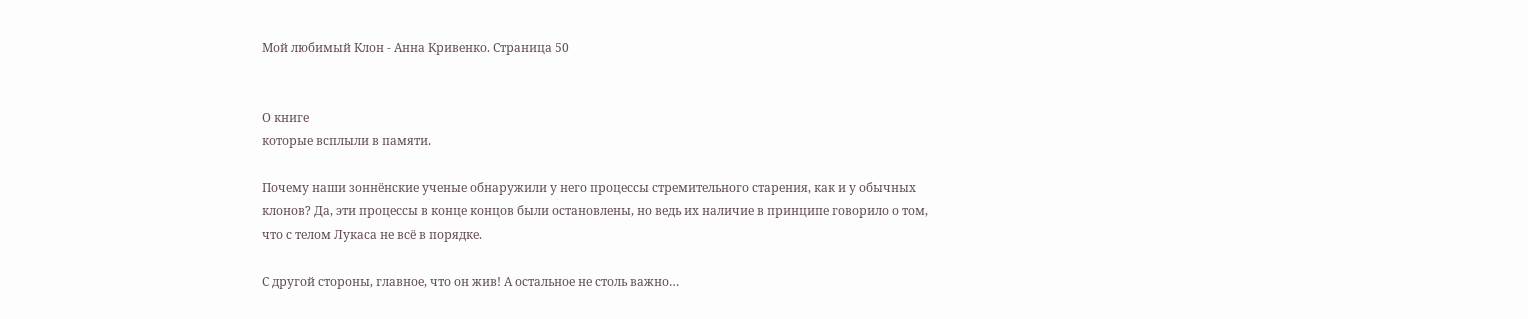Мой любимый Клон - Анна Кривенко. Страница 50


О книге
которые всплыли в памяти.

Почему наши зоннёнские ученые обнаружили у него процессы стремительного старения, как и у обычных клонов? Да, эти процессы в конце концов были остановлены, но ведь их наличие в принципе говорило о том, что с телом Лукаса не всё в порядке.

С другой стороны, главное, что он жив! А остальное не столь важно…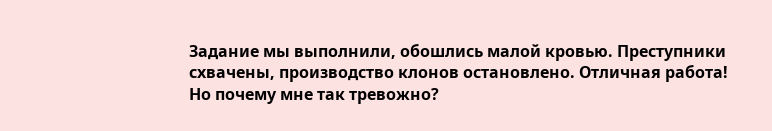Задание мы выполнили, обошлись малой кровью. Преступники схвачены, производство клонов остановлено. Отличная работа! Но почему мне так тревожно?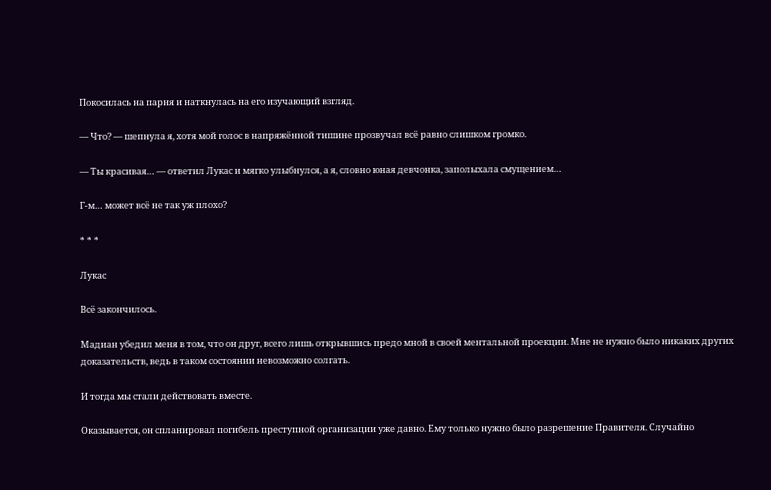Покосилась на парня и наткнулась на его изучающий взгляд.

— Что? — шепнула я, хотя мой голос в напряжённой тишине прозвучал всё равно слишком громко.

— Ты красивая… — ответил Лукас и мягко улыбнулся, а я, словно юная девчонка, заполыхала смущением…

Г-м… может всё не так уж плохо?

* * *

Лукас

Всё закончилось.

Мадиан убедил меня в том, что он друг, всего лишь открывшись предо мной в своей ментальной проекции. Мне не нужно было никаких других доказательств, ведь в таком состоянии невозможно солгать.

И тогда мы стали действовать вместе.

Оказывается, он спланировал погибель преступной организации уже давно. Ему только нужно было разрешение Правителя. Случайно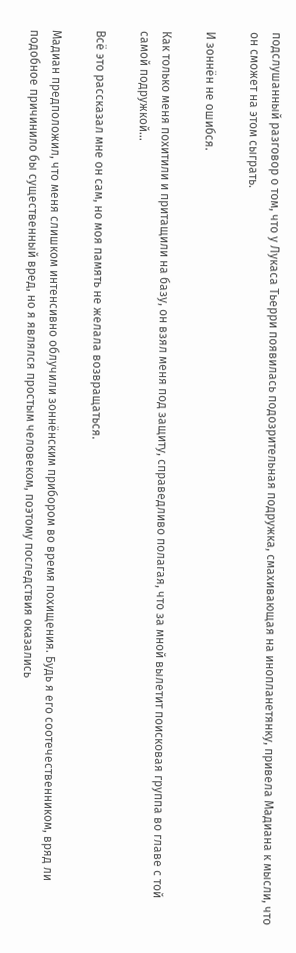подслушанный разговор о том, что у Лукаса Тьерри появилась подозрительная подружка, смахивающая на инопланетянку, привела Мадиана к мысли, что он сможет на этом сыграть.

И зоннён не ошибся.

Как только меня похитили и притащили на базу, он взял меня под защиту, справедливо полагая, что за мной вылетит поисковая группа во главе с той самой подружкой…

Всё это рассказал мне он сам, но моя память не желала возвращаться.

Мадиан предположил, что меня слишком интенсивно облучили зоннёнским прибором во время похищения. Будь я его соотечественником, вряд ли подобное причинило бы существенный вред, но я являлся простым человеком, поэтому последствия оказались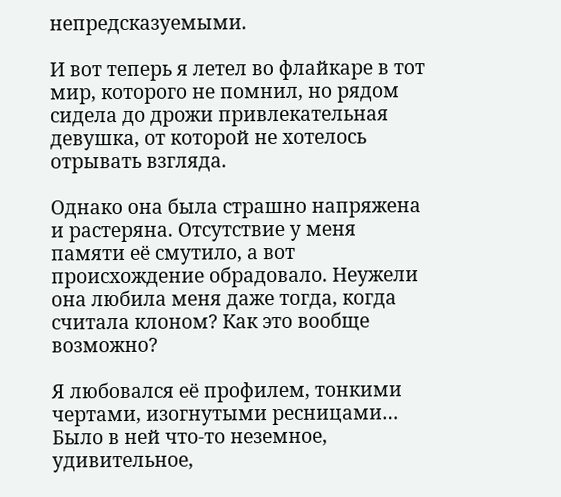непредсказуемыми.

И вот теперь я летел во флайкаре в тот мир, которого не помнил, но рядом сидела до дрожи привлекательная девушка, от которой не хотелось отрывать взгляда.

Однако она была страшно напряжена и растеряна. Отсутствие у меня памяти её смутило, а вот происхождение обрадовало. Неужели она любила меня даже тогда, когда считала клоном? Как это вообще возможно?

Я любовался её профилем, тонкими чертами, изогнутыми ресницами… Было в ней что-то неземное, удивительное,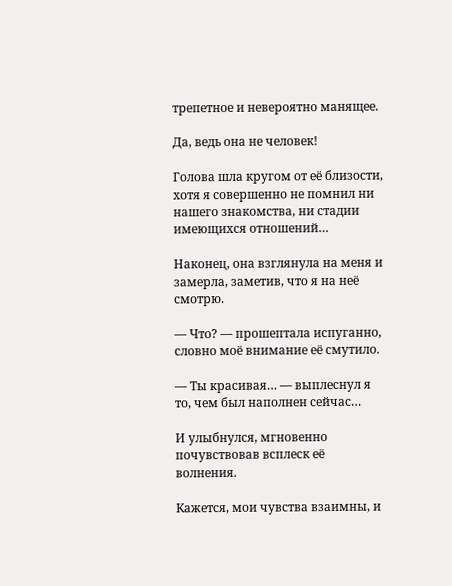трепетное и невероятно манящее.

Да, ведь она не человек!

Голова шла кругом от её близости, хотя я совершенно не помнил ни нашего знакомства, ни стадии имеющихся отношений…

Наконец, она взглянула на меня и замерла, заметив, что я на неё смотрю.

— Что? — прошептала испуганно, словно моё внимание её смутило.

— Ты красивая… — выплеснул я то, чем был наполнен сейчас…

И улыбнулся, мгновенно почувствовав всплеск её волнения.

Кажется, мои чувства взаимны, и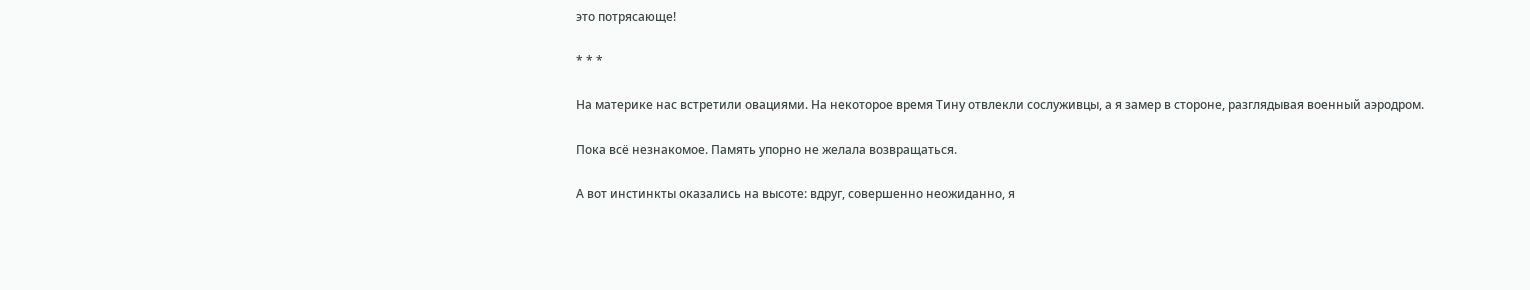это потрясающе!

* * *

На материке нас встретили овациями. На некоторое время Тину отвлекли сослуживцы, а я замер в стороне, разглядывая военный аэродром.

Пока всё незнакомое. Память упорно не желала возвращаться.

А вот инстинкты оказались на высоте: вдруг, совершенно неожиданно, я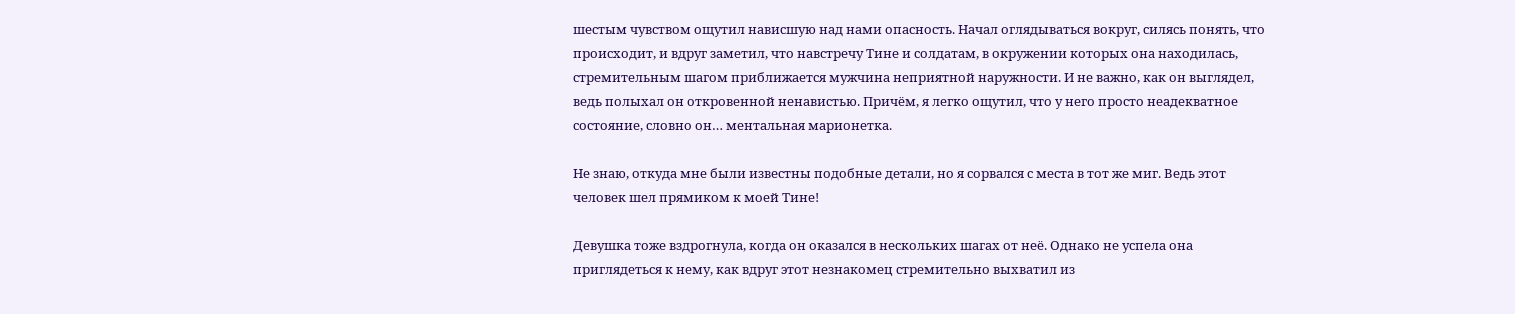шестым чувством ощутил нависшую над нами опасность. Начал оглядываться вокруг, силясь понять, что происходит, и вдруг заметил, что навстречу Тине и солдатам, в окружении которых она находилась, стремительным шагом приближается мужчина неприятной наружности. И не важно, как он выглядел, ведь полыхал он откровенной ненавистью. Причём, я легко ощутил, что у него просто неадекватное состояние, словно он… ментальная марионетка.

Не знаю, откуда мне были известны подобные детали, но я сорвался с места в тот же миг. Ведь этот человек шел прямиком к моей Тине!

Девушка тоже вздрогнула, когда он оказался в нескольких шагах от неё. Однако не успела она приглядеться к нему, как вдруг этот незнакомец стремительно выхватил из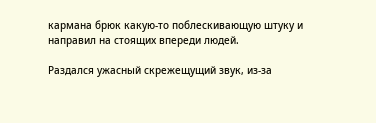кармана брюк какую-то поблескивающую штуку и направил на стоящих впереди людей.

Раздался ужасный скрежещущий звук, из-за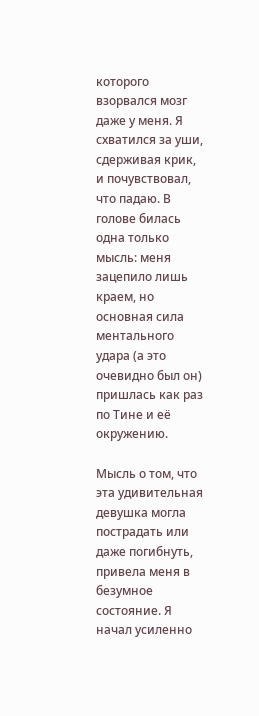которого взорвался мозг даже у меня. Я схватился за уши, сдерживая крик, и почувствовал, что падаю. В голове билась одна только мысль: меня зацепило лишь краем, но основная сила ментального удара (а это очевидно был он) пришлась как раз по Тине и её окружению.

Мысль о том, что эта удивительная девушка могла пострадать или даже погибнуть, привела меня в безумное состояние. Я начал усиленно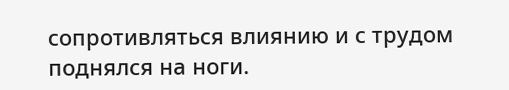сопротивляться влиянию и с трудом поднялся на ноги.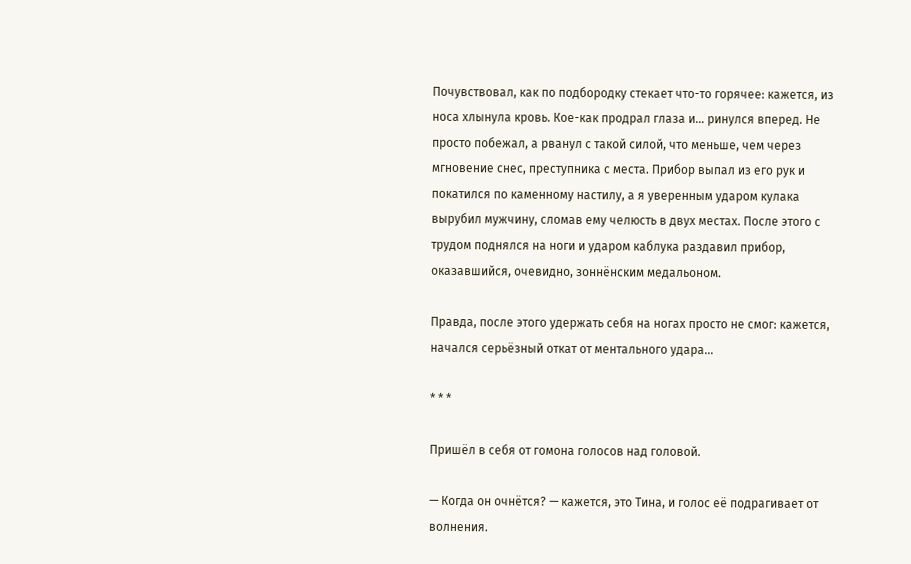Почувствовал, как по подбородку стекает что-то горячее: кажется, из носа хлынула кровь. Кое-как продрал глаза и… ринулся вперед. Не просто побежал, а рванул с такой силой, что меньше, чем через мгновение снес, преступника с места. Прибор выпал из его рук и покатился по каменному настилу, а я уверенным ударом кулака вырубил мужчину, сломав ему челюсть в двух местах. После этого с трудом поднялся на ноги и ударом каблука раздавил прибор, оказавшийся, очевидно, зоннёнским медальоном.

Правда, после этого удержать себя на ногах просто не смог: кажется, начался серьёзный откат от ментального удара…

* * *

Пришёл в себя от гомона голосов над головой.

— Когда он очнётся? — кажется, это Тина, и голос её подрагивает от волнения.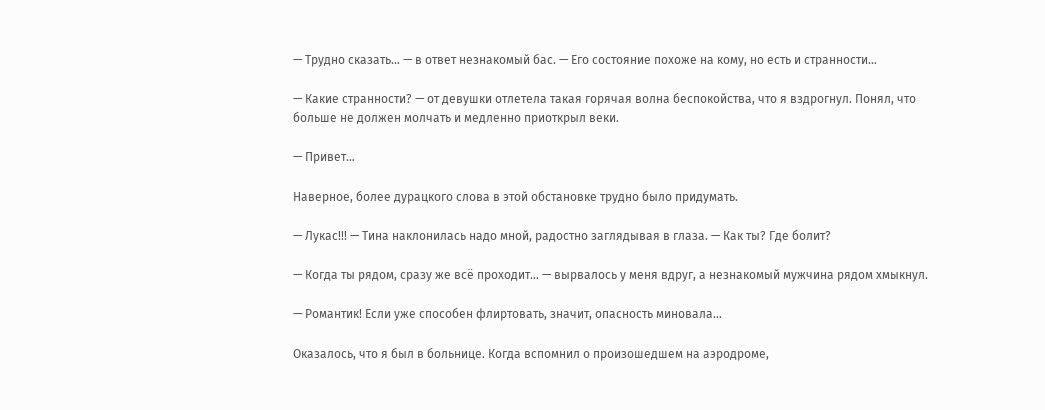— Трудно сказать… — в ответ незнакомый бас. — Его состояние похоже на кому, но есть и странности…

— Какие странности? — от девушки отлетела такая горячая волна беспокойства, что я вздрогнул. Понял, что больше не должен молчать и медленно приоткрыл веки.

— Привет…

Наверное, более дурацкого слова в этой обстановке трудно было придумать.

— Лукас!!! — Тина наклонилась надо мной, радостно заглядывая в глаза. — Как ты? Где болит?

— Когда ты рядом, сразу же всё проходит… — вырвалось у меня вдруг, а незнакомый мужчина рядом хмыкнул.

— Романтик! Если уже способен флиртовать, значит, опасность миновала…

Оказалось, что я был в больнице. Когда вспомнил о произошедшем на аэродроме,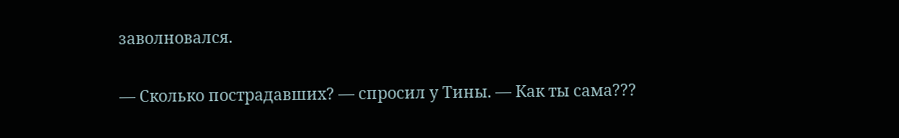заволновался.

— Сколько пострадавших? — спросил у Тины. — Как ты сама???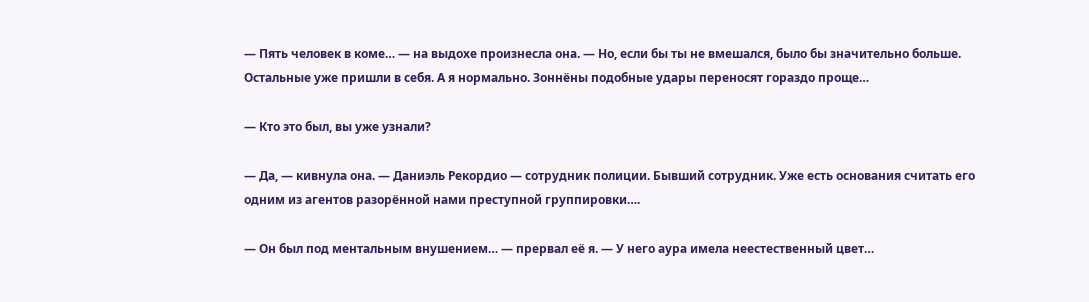— Пять человек в коме… — на выдохе произнесла она. — Но, если бы ты не вмешался, было бы значительно больше. Остальные уже пришли в себя. А я нормально. Зоннёны подобные удары переносят гораздо проще…

— Кто это был, вы уже узнали?

— Да, — кивнула она. — Даниэль Рекордио — сотрудник полиции. Бывший сотрудник. Уже есть основания считать его одним из агентов разорённой нами преступной группировки….

— Он был под ментальным внушением… — прервал её я. — У него аура имела неестественный цвет…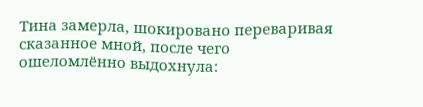Тина замерла, шокировано переваривая сказанное мной, после чего ошеломлённо выдохнула: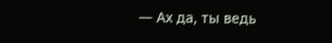— Ах да, ты ведь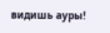видишь ауры!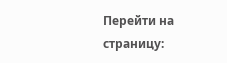Перейти на страницу: